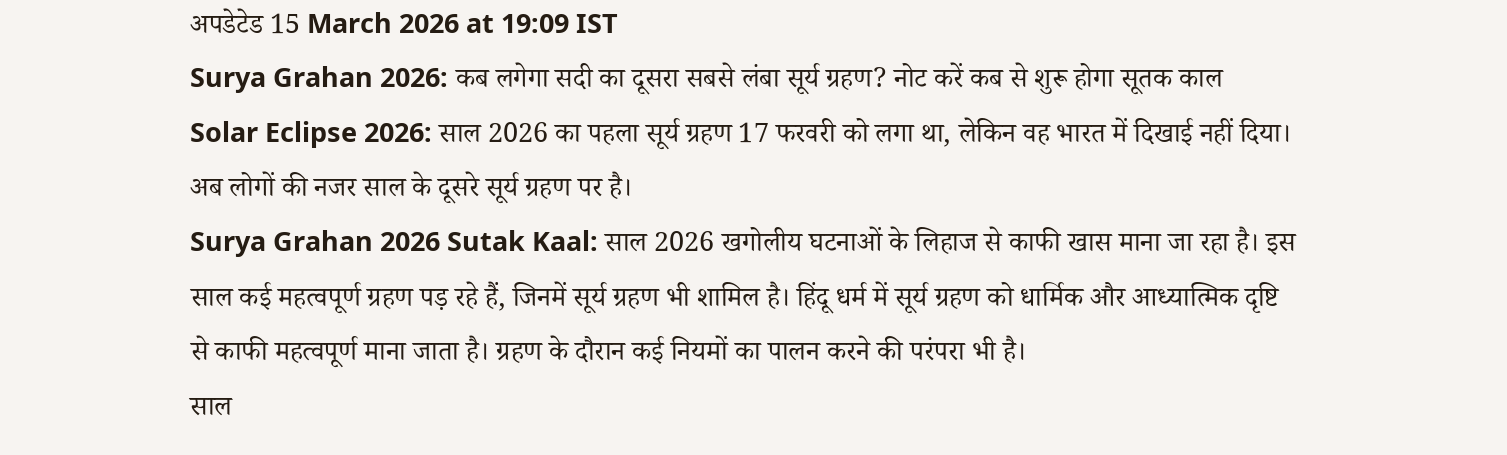अपडेटेड 15 March 2026 at 19:09 IST
Surya Grahan 2026: कब लगेगा सदी का दूसरा सबसे लंबा सूर्य ग्रहण? नोट करें कब से शुरू होगा सूतक काल
Solar Eclipse 2026: साल 2026 का पहला सूर्य ग्रहण 17 फरवरी को लगा था, लेकिन वह भारत में दिखाई नहीं दिया। अब लोगों की नजर साल के दूसरे सूर्य ग्रहण पर है।
Surya Grahan 2026 Sutak Kaal: साल 2026 खगोलीय घटनाओं के लिहाज से काफी खास माना जा रहा है। इस साल कई महत्वपूर्ण ग्रहण पड़ रहे हैं, जिनमें सूर्य ग्रहण भी शामिल है। हिंदू धर्म में सूर्य ग्रहण को धार्मिक और आध्यात्मिक दृष्टि से काफी महत्वपूर्ण माना जाता है। ग्रहण के दौरान कई नियमों का पालन करने की परंपरा भी है।
साल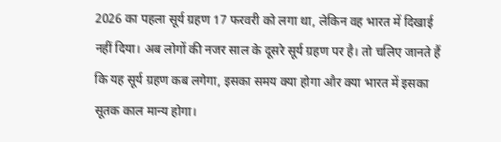2026 का पहला सूर्य ग्रहण 17 फरवरी को लगा था, लेकिन वह भारत में दिखाई नहीं दिया। अब लोगों की नजर साल के दूसरे सूर्य ग्रहण पर है। तो चलिए जानते हैं कि यह सूर्य ग्रहण कब लगेगा, इसका समय क्या होगा और क्या भारत में इसका सूतक काल मान्य होगा।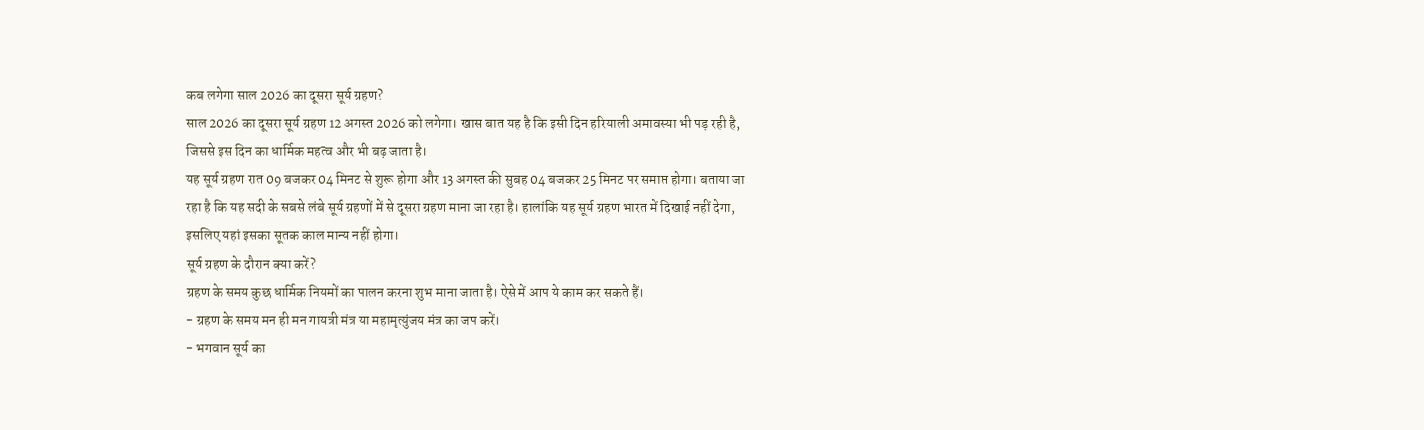कब लगेगा साल 2026 का दूसरा सूर्य ग्रहण?
साल 2026 का दूसरा सूर्य ग्रहण 12 अगस्त 2026 को लगेगा। खास बात यह है कि इसी दिन हरियाली अमावस्या भी पड़ रही है, जिससे इस दिन का धार्मिक महत्व और भी बढ़ जाता है।
यह सूर्य ग्रहण रात 09 बजकर 04 मिनट से शुरू होगा और 13 अगस्त की सुबह 04 बजकर 25 मिनट पर समाप्त होगा। बताया जा रहा है कि यह सदी के सबसे लंबे सूर्य ग्रहणों में से दूसरा ग्रहण माना जा रहा है। हालांकि यह सूर्य ग्रहण भारत में दिखाई नहीं देगा, इसलिए यहां इसका सूतक काल मान्य नहीं होगा।
सूर्य ग्रहण के दौरान क्या करें?
ग्रहण के समय कुछ धार्मिक नियमों का पालन करना शुभ माना जाता है। ऐसे में आप ये काम कर सकते हैं।
- ग्रहण के समय मन ही मन गायत्री मंत्र या महामृत्युंजय मंत्र का जप करें।
- भगवान सूर्य का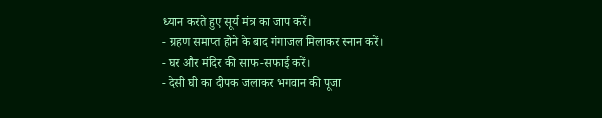ध्यान करते हुए सूर्य मंत्र का जाप करें।
- ग्रहण समाप्त होने के बाद गंगाजल मिलाकर स्नान करें।
- घर और मंदिर की साफ-सफाई करें।
- देसी घी का दीपक जलाकर भगवान की पूजा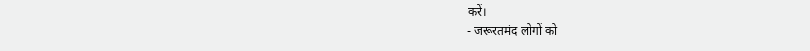करें।
- जरूरतमंद लोगों को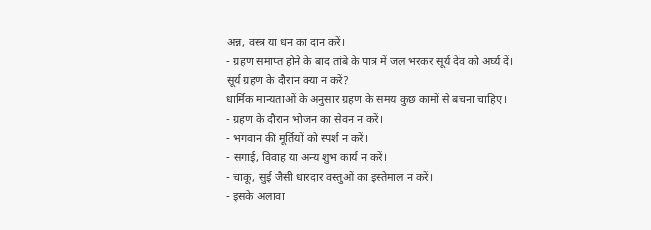अन्न, वस्त्र या धन का दान करें।
- ग्रहण समाप्त होने के बाद तांबे के पात्र में जल भरकर सूर्य देव को अर्घ्य दें।
सूर्य ग्रहण के दौरान क्या न करें?
धार्मिक मान्यताओं के अनुसार ग्रहण के समय कुछ कामों से बचना चाहिए।
- ग्रहण के दौरान भोजन का सेवन न करें।
- भगवान की मूर्तियों को स्पर्श न करें।
- सगाई, विवाह या अन्य शुभ कार्य न करें।
- चाकू, सुई जैसी धारदार वस्तुओं का इस्तेमाल न करें।
- इसके अलावा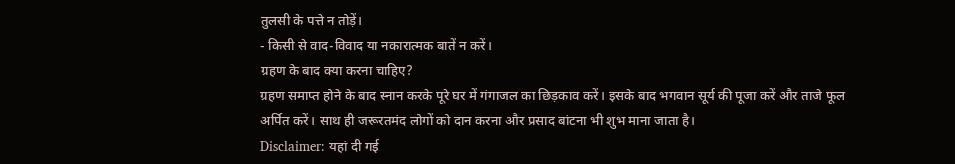तुलसी के पत्ते न तोड़ें।
- किसी से वाद-विवाद या नकारात्मक बातें न करें।
ग्रहण के बाद क्या करना चाहिए?
ग्रहण समाप्त होने के बाद स्नान करके पूरे घर में गंगाजल का छिड़काव करें। इसके बाद भगवान सूर्य की पूजा करें और ताजे फूल अर्पित करें। साथ ही जरूरतमंद लोगों को दान करना और प्रसाद बांटना भी शुभ माना जाता है।
Disclaimer: यहां दी गई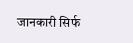जानकारी सिर्फ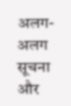अलग-अलग सूचना और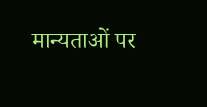मान्यताओं पर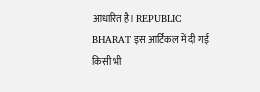आधारित है। REPUBLIC BHARAT इस आर्टिकल में दी गई किसी भी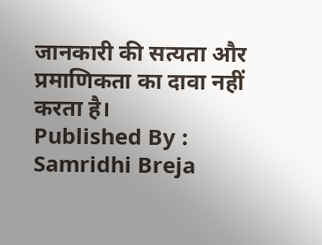जानकारी की सत्यता और प्रमाणिकता का दावा नहीं करता है।
Published By : Samridhi Breja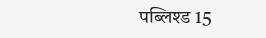पब्लिश्ड 15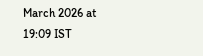March 2026 at 19:09 IST